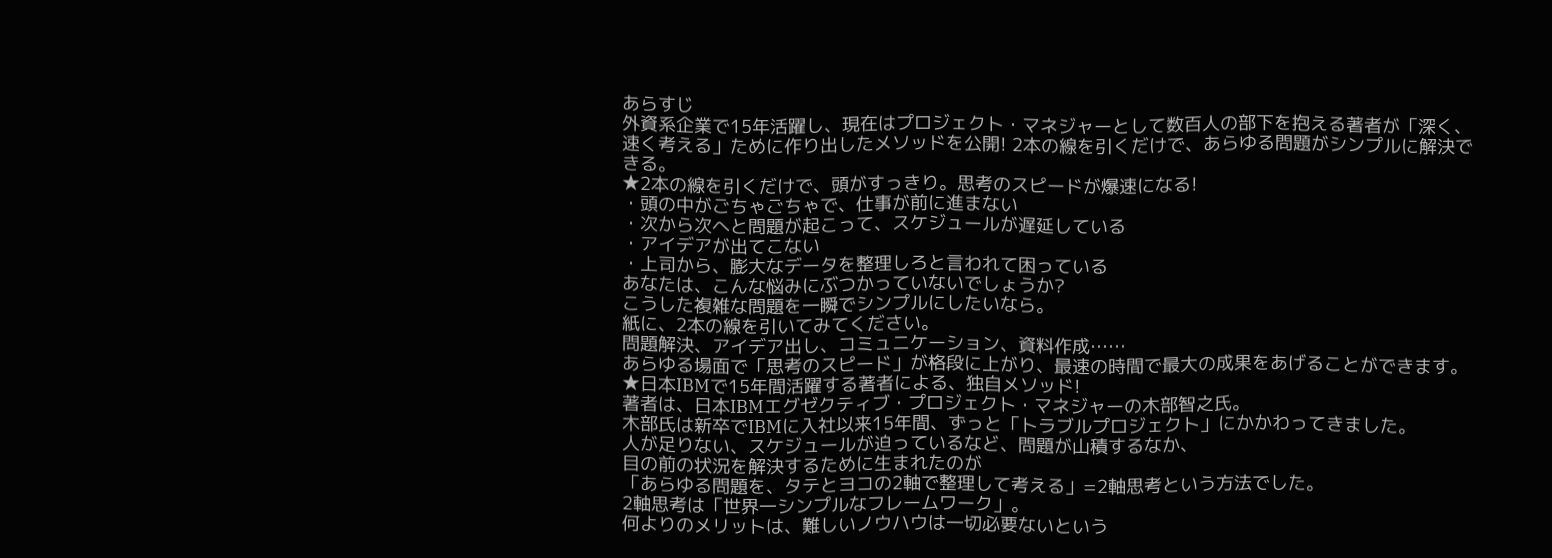あらすじ
外資系企業で15年活躍し、現在はプロジェクト・マネジャーとして数百人の部下を抱える著者が「深く、速く考える」ために作り出したメソッドを公開! 2本の線を引くだけで、あらゆる問題がシンプルに解決できる。
★2本の線を引くだけで、頭がすっきり。思考のスピードが爆速になる!
・頭の中がごちゃごちゃで、仕事が前に進まない
・次から次へと問題が起こって、スケジュールが遅延している
・アイデアが出てこない
・上司から、膨大なデータを整理しろと言われて困っている
あなたは、こんな悩みにぶつかっていないでしょうか?
こうした複雑な問題を一瞬でシンプルにしたいなら。
紙に、2本の線を引いてみてください。
問題解決、アイデア出し、コミュニケーション、資料作成……
あらゆる場面で「思考のスピード」が格段に上がり、最速の時間で最大の成果をあげることができます。
★日本IBMで15年間活躍する著者による、独自メソッド!
著者は、日本IBMエグゼクティブ・プロジェクト・マネジャーの木部智之氏。
木部氏は新卒でIBMに入社以来15年間、ずっと「トラブルプロジェクト」にかかわってきました。
人が足りない、スケジュールが迫っているなど、問題が山積するなか、
目の前の状況を解決するために生まれたのが
「あらゆる問題を、タテとヨコの2軸で整理して考える」=2軸思考という方法でした。
2軸思考は「世界一シンプルなフレームワーク」。
何よりのメリットは、難しいノウハウは一切必要ないという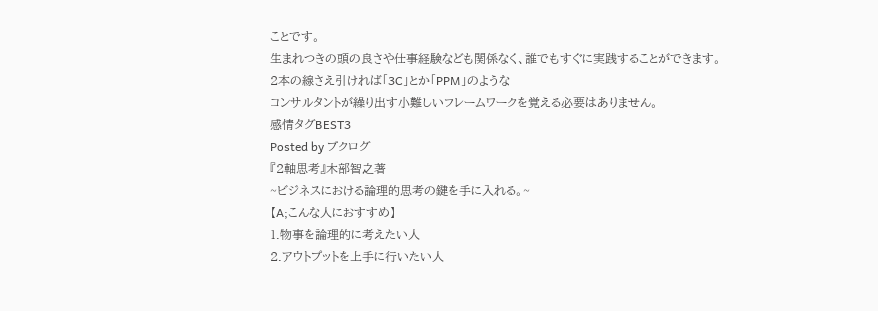ことです。
生まれつきの頭の良さや仕事経験なども関係なく、誰でもすぐに実践することができます。
2本の線さえ引ければ「3C」とか「PPM」のような
コンサルタントが繰り出す小難しいフレームワークを覚える必要はありません。
感情タグBEST3
Posted by ブクログ
『2軸思考』木部智之著
~ビジネスにおける論理的思考の鍵を手に入れる。~
【A;こんな人におすすめ】
1.物事を論理的に考えたい人
2.アウトプットを上手に行いたい人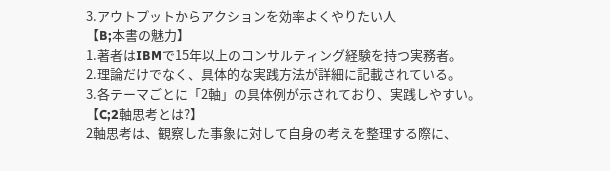3.アウトプットからアクションを効率よくやりたい人
【B;本書の魅力】
1.著者はIBMで15年以上のコンサルティング経験を持つ実務者。
2.理論だけでなく、具体的な実践方法が詳細に記載されている。
3.各テーマごとに「2軸」の具体例が示されており、実践しやすい。
【C;2軸思考とは?】
2軸思考は、観察した事象に対して自身の考えを整理する際に、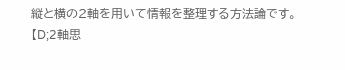縦と横の2軸を用いて情報を整理する方法論です。
【D;2軸思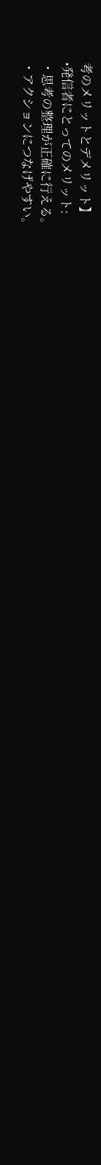考のメリットとデメリット】
•発信者にとってのメリット:
・思考の整理が正確に行える。
・アクションにつなげやすい。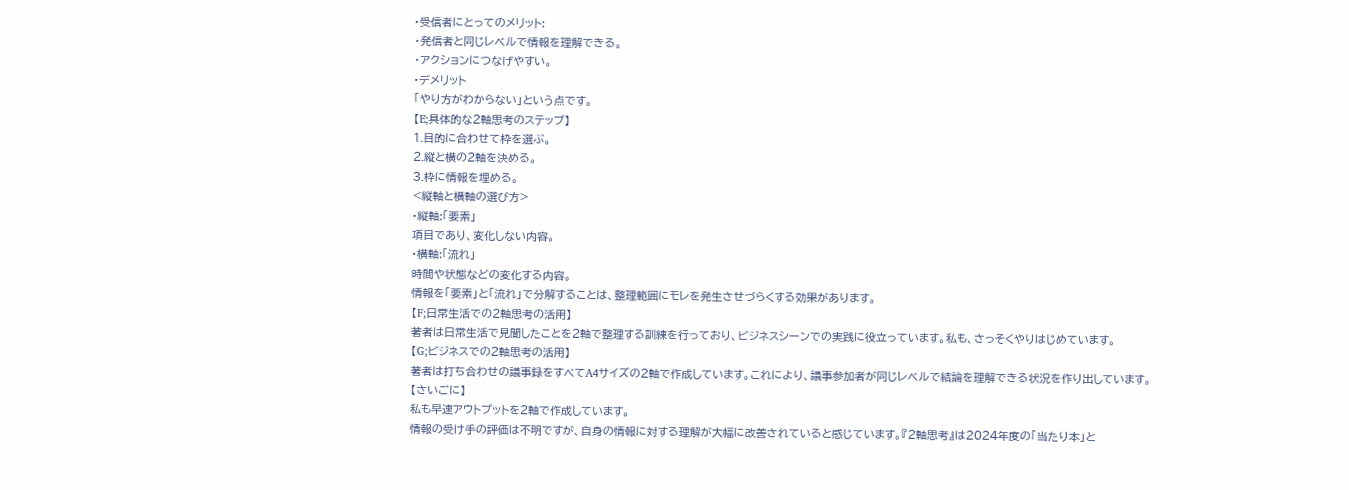•受信者にとってのメリット:
・発信者と同じレベルで情報を理解できる。
・アクションにつなげやすい。
•デメリット
「やり方がわからない」という点です。
【E;具体的な2軸思考のステップ】
1.目的に合わせて枠を選ぶ。
2.縦と横の2軸を決める。
3.枠に情報を埋める。
<縦軸と横軸の選び方>
•縦軸:「要素」
項目であり、変化しない内容。
•横軸:「流れ」
時間や状態などの変化する内容。
情報を「要素」と「流れ」で分解することは、整理範囲にモレを発生させづらくする効果があります。
【F;日常生活での2軸思考の活用】
著者は日常生活で見聞したことを2軸で整理する訓練を行っており、ビジネスシーンでの実践に役立っています。私も、さっそくやりはじめています。
【G;ビジネスでの2軸思考の活用】
著者は打ち合わせの議事録をすべてA4サイズの2軸で作成しています。これにより、議事参加者が同じレベルで結論を理解できる状況を作り出しています。
【さいごに】
私も早速アウトプットを2軸で作成しています。
情報の受け手の評価は不明ですが、自身の情報に対する理解が大幅に改善されていると感じています。『2軸思考』は2024年度の「当たり本」と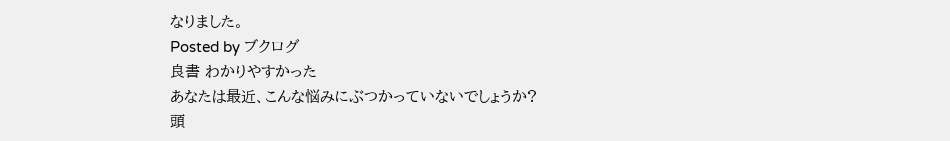なりました。
Posted by ブクログ
良書 わかりやすかった
あなたは最近、こんな悩みにぶつかっていないでしょうか?
頭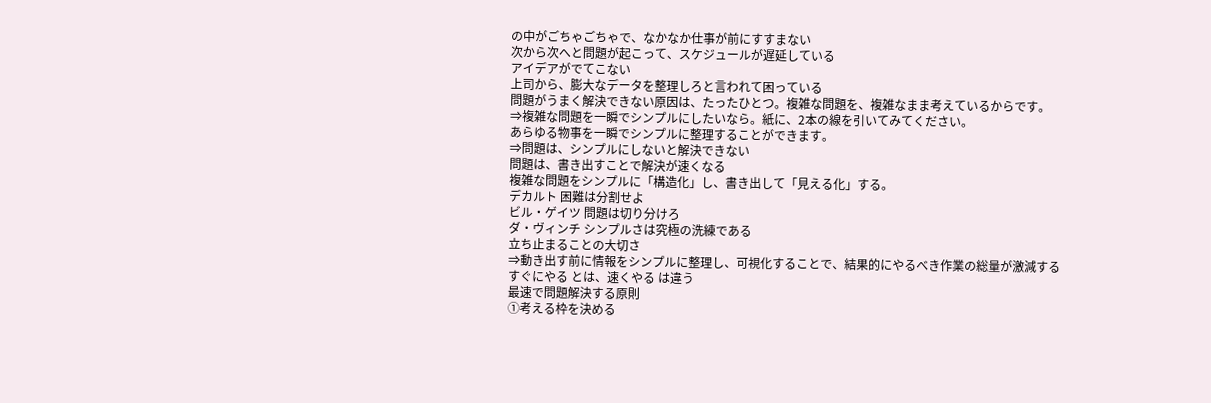の中がごちゃごちゃで、なかなか仕事が前にすすまない
次から次へと問題が起こって、スケジュールが遅延している
アイデアがでてこない
上司から、膨大なデータを整理しろと言われて困っている
問題がうまく解決できない原因は、たったひとつ。複雑な問題を、複雑なまま考えているからです。
⇒複雑な問題を一瞬でシンプルにしたいなら。紙に、2本の線を引いてみてください。
あらゆる物事を一瞬でシンプルに整理することができます。
⇒問題は、シンプルにしないと解決できない
問題は、書き出すことで解決が速くなる
複雑な問題をシンプルに「構造化」し、書き出して「見える化」する。
デカルト 困難は分割せよ
ビル・ゲイツ 問題は切り分けろ
ダ・ヴィンチ シンプルさは究極の洗練である
立ち止まることの大切さ
⇒動き出す前に情報をシンプルに整理し、可視化することで、結果的にやるべき作業の総量が激減する
すぐにやる とは、速くやる は違う
最速で問題解決する原則
①考える枠を決める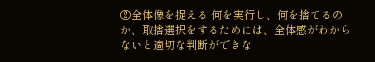②全体像を捉える 何を実行し、何を捨てるのか、取捨選択をするためには、全体感がわからないと適切な判断ができな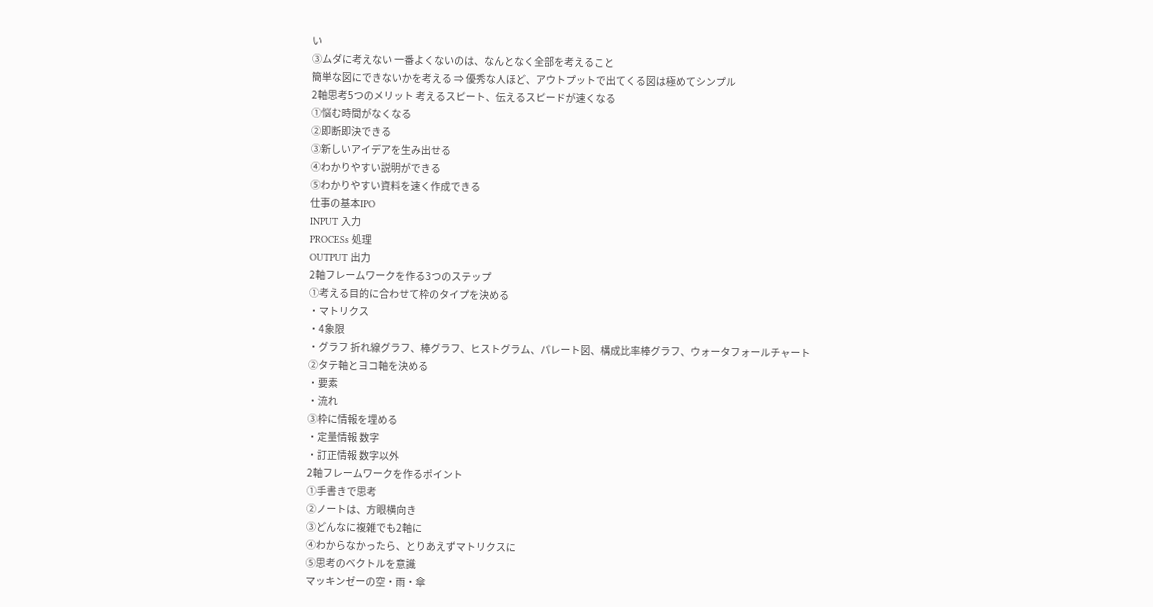い
③ムダに考えない 一番よくないのは、なんとなく全部を考えること
簡単な図にできないかを考える ⇒ 優秀な人ほど、アウトプットで出てくる図は極めてシンプル
2軸思考5つのメリット 考えるスピート、伝えるスピードが速くなる
①悩む時間がなくなる
②即断即決できる
③新しいアイデアを生み出せる
④わかりやすい説明ができる
⑤わかりやすい資料を速く作成できる
仕事の基本IPO
INPUT 入力
PROCESs 処理
OUTPUT 出力
2軸フレームワークを作る3つのステップ
①考える目的に合わせて枠のタイプを決める
・マトリクス
・4象限
・グラフ 折れ線グラフ、棒グラフ、ヒストグラム、パレート図、構成比率棒グラフ、ウォータフォールチャート
②タテ軸とヨコ軸を決める
・要素
・流れ
③枠に情報を埋める
・定量情報 数字
・訂正情報 数字以外
2軸フレームワークを作るポイント
①手書きで思考
②ノートは、方眼横向き
③どんなに複雑でも2軸に
④わからなかったら、とりあえずマトリクスに
⑤思考のベクトルを意識
マッキンゼーの空・雨・傘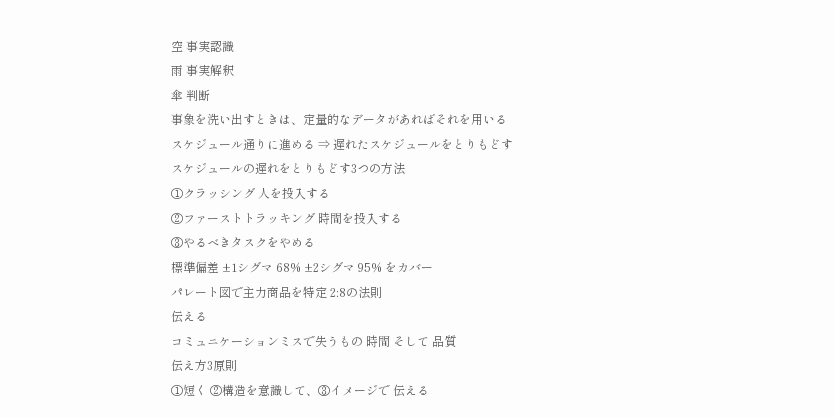空 事実認識
雨 事実解釈
傘 判断
事象を洗い出すときは、定量的なデータがあればそれを用いる
スケジュール通りに進める ⇒ 遅れたスケジュールをとりもどす
スケジュールの遅れをとりもどす3つの方法
①クラッシング 人を投入する
②ファーストトラッキング 時間を投入する
③やるべきタスクをやめる
標準偏差 ±1シグマ 68% ±2シグマ 95% をカバー
パレート図で主力商品を特定 2:8の法則
伝える
コミュニケーションミスで失うもの 時間 そして 品質
伝え方3原則
①短く ②構造を意識して、③イメージで 伝える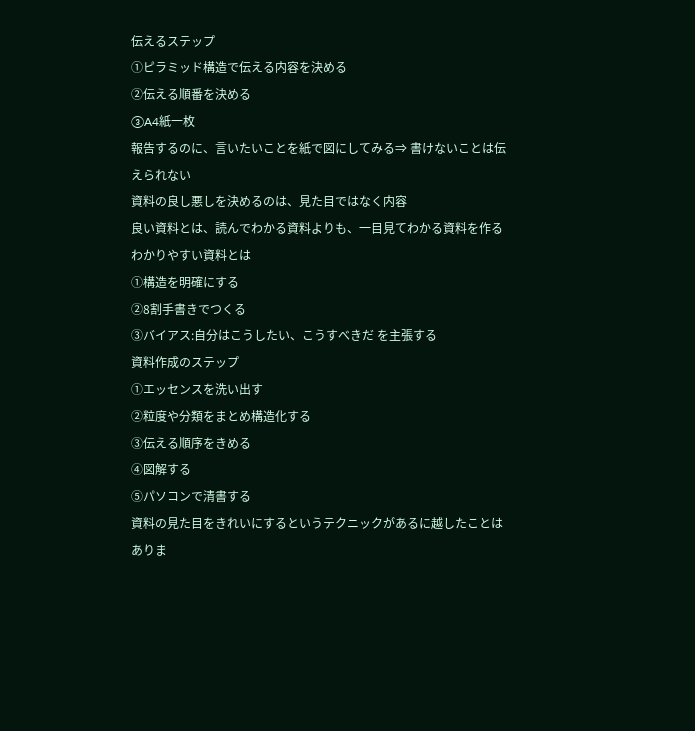伝えるステップ
①ピラミッド構造で伝える内容を決める
②伝える順番を決める
③A4紙一枚
報告するのに、言いたいことを紙で図にしてみる⇒ 書けないことは伝えられない
資料の良し悪しを決めるのは、見た目ではなく内容
良い資料とは、読んでわかる資料よりも、一目見てわかる資料を作る
わかりやすい資料とは
①構造を明確にする
②8割手書きでつくる
③バイアス:自分はこうしたい、こうすべきだ を主張する
資料作成のステップ
①エッセンスを洗い出す
②粒度や分類をまとめ構造化する
③伝える順序をきめる
④図解する
⑤パソコンで清書する
資料の見た目をきれいにするというテクニックがあるに越したことはありま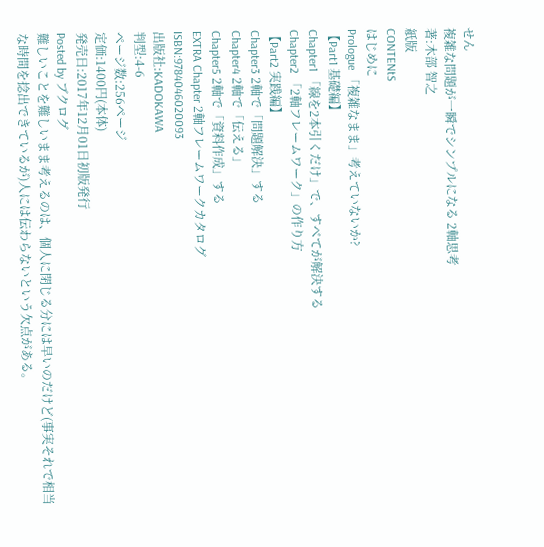せん
複雑な問題が一瞬でシンプルになる 2軸思考
著:木部 智之
紙版
CONTENtS
はじめに
Prologue 「複雑なまま」考えていないか?
【Part1 基礎編】
Chapter1 「線を2本引くだけ」で、すべてが解決する
Chapter2 「2軸フレームワーク」の作り方
【Part2 実践編】
Chapter3 2軸で「問題解決」する
Chapter4 2軸で「伝える」
Chapter5 2軸で「資料作成」する
EXTRA Chapter 2軸フレームワークカタログ
ISBN:9784046020093
出版社:KADOKAWA
判型:4-6
ページ数:256ページ
定価:1400円(本体)
発売日:2017年12月01日初版発行
Posted by ブクログ
難しいことを難しいまま考えるのは、個人に閉じる分には早いのだけど(事実それで相当な時間を捻出できているが)人には伝わらないという欠点がある。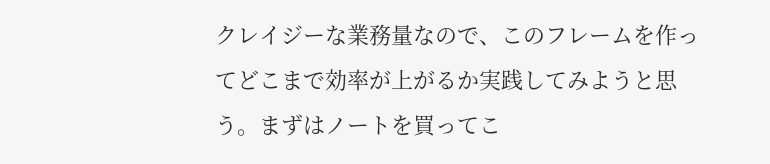クレイジーな業務量なので、このフレームを作ってどこまで効率が上がるか実践してみようと思う。まずはノートを買ってこ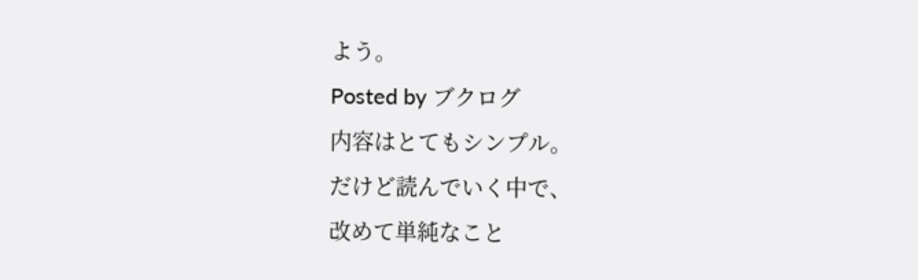よう。
Posted by ブクログ
内容はとてもシンプル。
だけど読んでいく中で、
改めて単純なこと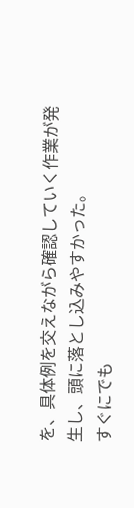を、具体例を交えながら確認していく作業が発生し、頭に落とし込みやすかった。
すぐにでも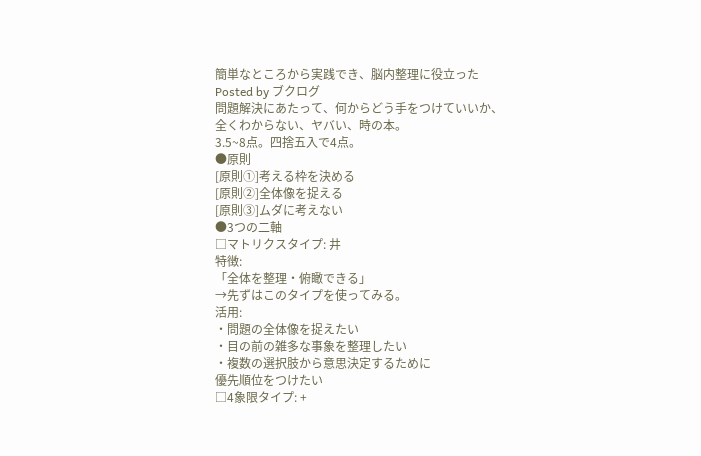簡単なところから実践でき、脳内整理に役立った
Posted by ブクログ
問題解決にあたって、何からどう手をつけていいか、
全くわからない、ヤバい、時の本。
3.5~8点。四捨五入で4点。
●原則
[原則①]考える枠を決める
[原則②]全体像を捉える
[原則③]ムダに考えない
●3つの二軸
□マトリクスタイプ: 井
特徴:
「全体を整理・俯瞰できる」
→先ずはこのタイプを使ってみる。
活用:
・問題の全体像を捉えたい
・目の前の雑多な事象を整理したい
・複数の選択肢から意思決定するために
優先順位をつけたい
□4象限タイプ: +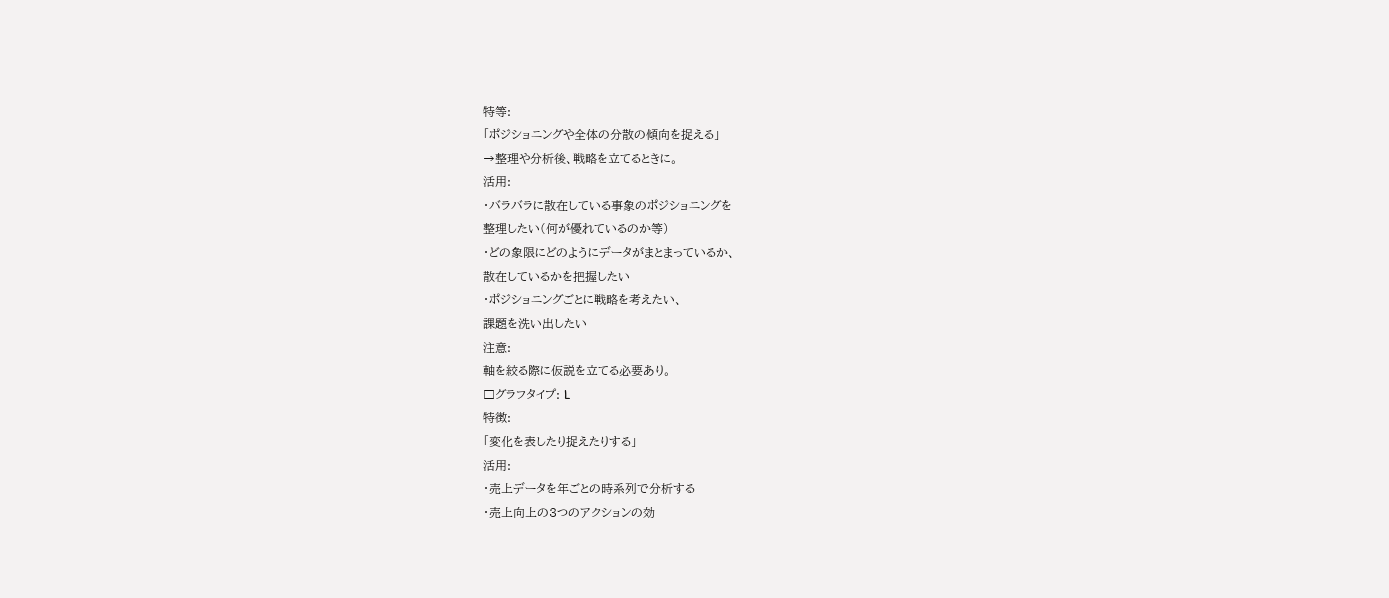特等:
「ポジショニングや全体の分散の傾向を捉える」
→整理や分析後、戦略を立てるときに。
活用:
・バラバラに散在している事象のポジショニングを
整理したい(何が優れているのか等)
・どの象限にどのようにデータがまとまっているか、
散在しているかを把握したい
・ポジショニングごとに戦略を考えたい、
課題を洗い出したい
注意:
軸を絞る際に仮説を立てる必要あり。
□グラフタイプ: L
特徴:
「変化を表したり捉えたりする」
活用:
・売上データを年ごとの時系列で分析する
・売上向上の3つのアクションの効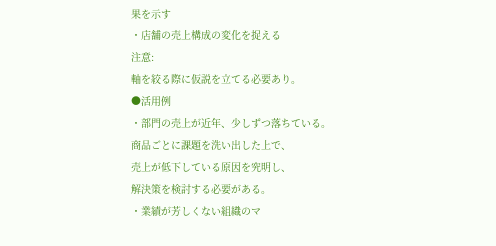果を示す
・店舗の売上構成の変化を捉える
注意:
軸を絞る際に仮説を立てる必要あり。
●活用例
・部門の売上が近年、少しずつ落ちている。
商品ごとに課題を洗い出した上で、
売上が低下している原因を究明し、
解決策を検討する必要がある。
・業績が芳しくない組織のマ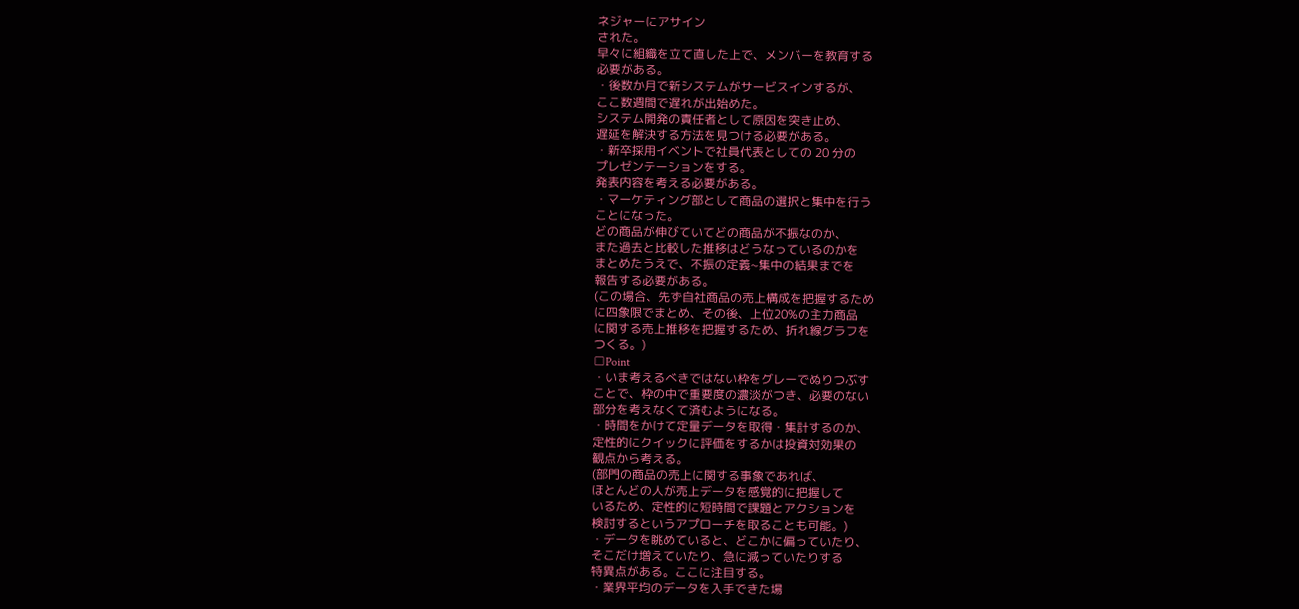ネジャーにアサイン
された。
早々に組織を立て直した上で、メンバーを教育する
必要がある。
・後数か月で新システムがサービスインするが、
ここ数週間で遅れが出始めた。
システム開発の責任者として原因を突き止め、
遅延を解決する方法を見つける必要がある。
・新卒採用イベントで社員代表としての 20 分の
プレゼンテーションをする。
発表内容を考える必要がある。
・マーケティング部として商品の選択と集中を行う
ことになった。
どの商品が伸びていてどの商品が不振なのか、
また過去と比較した推移はどうなっているのかを
まとめたうえで、不振の定義~集中の結果までを
報告する必要がある。
(この場合、先ず自社商品の売上構成を把握するため
に四象限でまとめ、その後、上位20%の主力商品
に関する売上推移を把握するため、折れ線グラフを
つくる。)
□Point
・いま考えるべきではない枠をグレーでぬりつぶす
ことで、枠の中で重要度の濃淡がつき、必要のない
部分を考えなくて済むようになる。
・時間をかけて定量データを取得・集計するのか、
定性的にクイックに評価をするかは投資対効果の
観点から考える。
(部門の商品の売上に関する事象であれば、
ほとんどの人が売上データを感覚的に把握して
いるため、定性的に短時間で課題とアクションを
検討するというアプローチを取ることも可能。)
・データを眺めていると、どこかに偏っていたり、
そこだけ増えていたり、急に減っていたりする
特異点がある。ここに注目する。
・業界平均のデータを入手できた場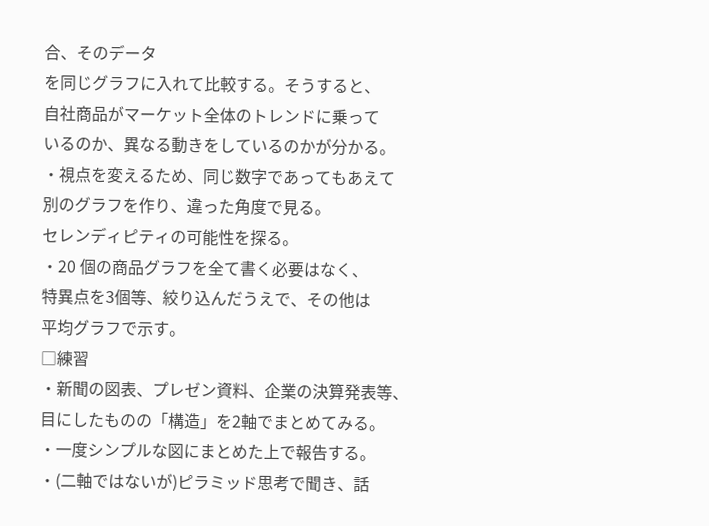合、そのデータ
を同じグラフに入れて比較する。そうすると、
自社商品がマーケット全体のトレンドに乗って
いるのか、異なる動きをしているのかが分かる。
・視点を変えるため、同じ数字であってもあえて
別のグラフを作り、違った角度で見る。
セレンディピティの可能性を探る。
・20 個の商品グラフを全て書く必要はなく、
特異点を3個等、絞り込んだうえで、その他は
平均グラフで示す。
□練習
・新聞の図表、プレゼン資料、企業の決算発表等、
目にしたものの「構造」を2軸でまとめてみる。
・一度シンプルな図にまとめた上で報告する。
・(二軸ではないが)ピラミッド思考で聞き、話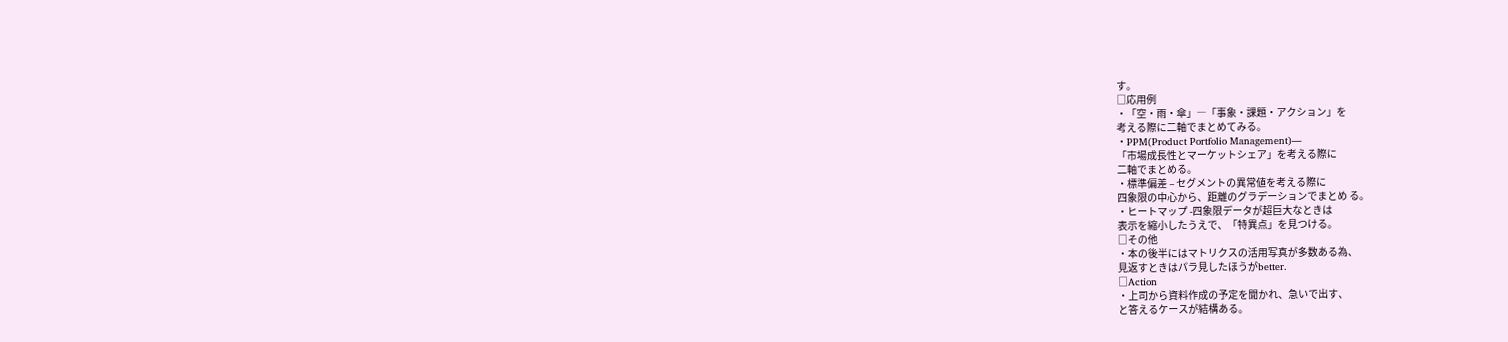す。
□応用例
・「空・雨・傘」―「事象・課題・アクション」を
考える際に二軸でまとめてみる。
・PPM(Product Portfolio Management)―
「市場成長性とマーケットシェア」を考える際に
二軸でまとめる。
・標準偏差 – セグメントの異常値を考える際に
四象限の中心から、距離のグラデーションでまとめ る。
・ヒートマップ -四象限データが超巨大なときは
表示を縮小したうえで、「特異点」を見つける。
□その他
・本の後半にはマトリクスの活用写真が多数ある為、
見返すときはパラ見したほうがbetter.
□Action
・上司から資料作成の予定を聞かれ、急いで出す、
と答えるケースが結構ある。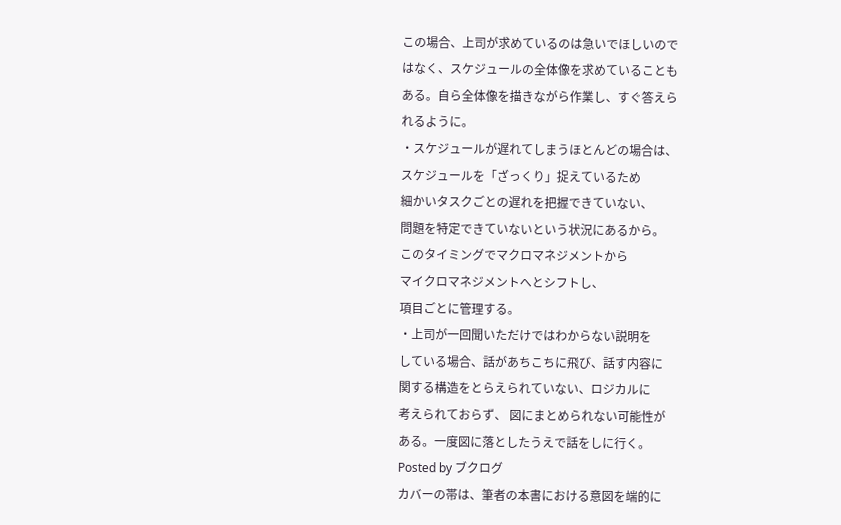この場合、上司が求めているのは急いでほしいので
はなく、スケジュールの全体像を求めていることも
ある。自ら全体像を描きながら作業し、すぐ答えら
れるように。
・スケジュールが遅れてしまうほとんどの場合は、
スケジュールを「ざっくり」捉えているため
細かいタスクごとの遅れを把握できていない、
問題を特定できていないという状況にあるから。
このタイミングでマクロマネジメントから
マイクロマネジメントへとシフトし、
項目ごとに管理する。
・上司が一回聞いただけではわからない説明を
している場合、話があちこちに飛び、話す内容に
関する構造をとらえられていない、ロジカルに
考えられておらず、 図にまとめられない可能性が
ある。一度図に落としたうえで話をしに行く。
Posted by ブクログ
カバーの帯は、筆者の本書における意図を端的に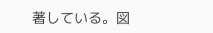著している。図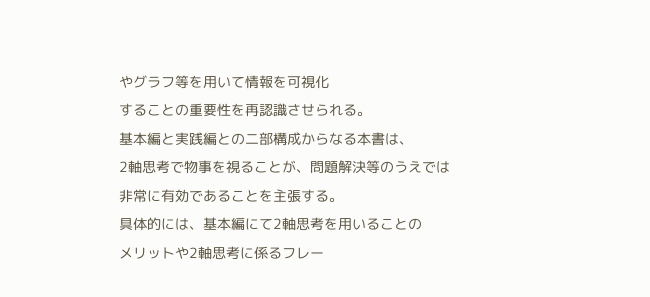やグラフ等を用いて情報を可視化
することの重要性を再認識させられる。
基本編と実践編との二部構成からなる本書は、
2軸思考で物事を視ることが、問題解決等のうえでは非常に有効であることを主張する。
具体的には、基本編にて2軸思考を用いることの
メリットや2軸思考に係るフレー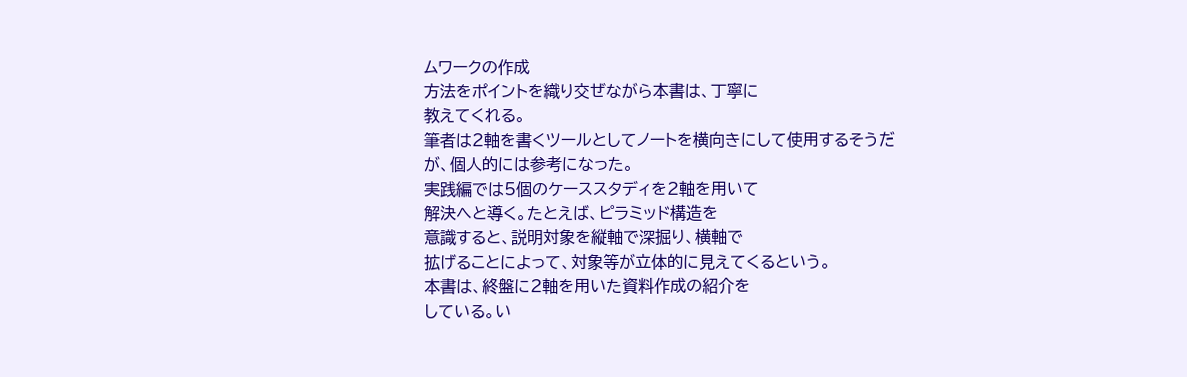ムワークの作成
方法をポイントを織り交ぜながら本書は、丁寧に
教えてくれる。
筆者は2軸を書くツールとしてノートを横向きにして使用するそうだが、個人的には参考になった。
実践編では5個のケーススタディを2軸を用いて
解決へと導く。たとえば、ピラミッド構造を
意識すると、説明対象を縦軸で深掘り、横軸で
拡げることによって、対象等が立体的に見えてくるという。
本書は、終盤に2軸を用いた資料作成の紹介を
している。い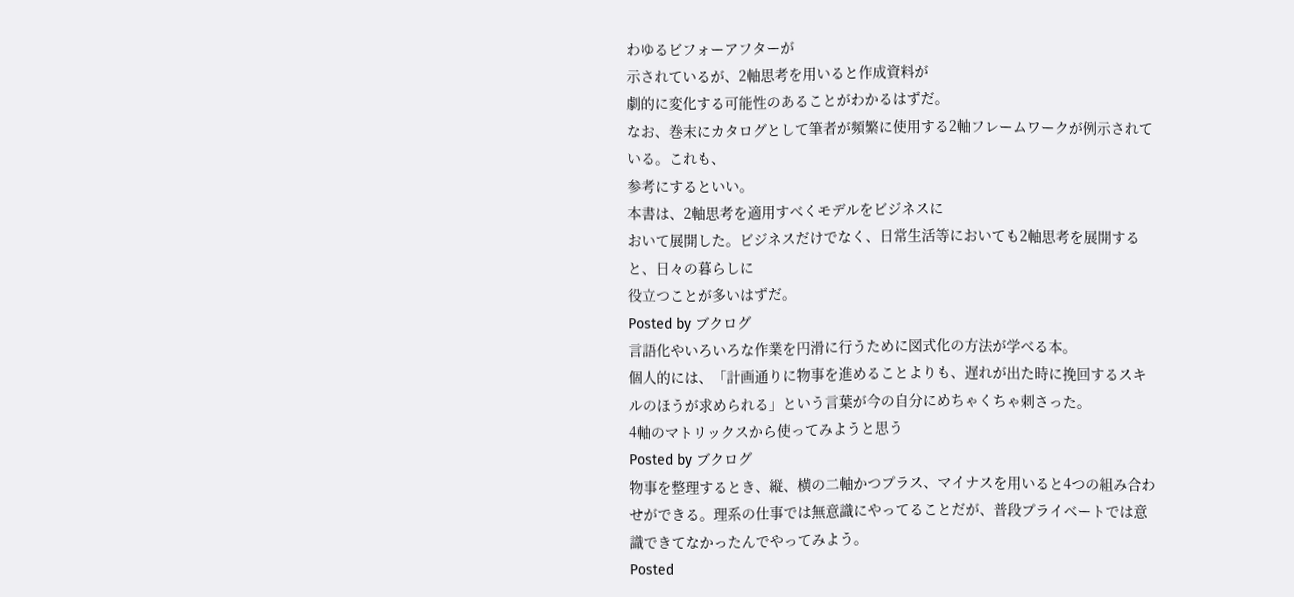わゆるビフォーアフターが
示されているが、2軸思考を用いると作成資料が
劇的に変化する可能性のあることがわかるはずだ。
なお、巻末にカタログとして筆者が頻繁に使用する2軸フレームワークが例示されている。これも、
参考にするといい。
本書は、2軸思考を適用すべくモデルをビジネスに
おいて展開した。ビジネスだけでなく、日常生活等においても2軸思考を展開すると、日々の暮らしに
役立つことが多いはずだ。
Posted by ブクログ
言語化やいろいろな作業を円滑に行うために図式化の方法が学べる本。
個人的には、「計画通りに物事を進めることよりも、遅れが出た時に挽回するスキルのほうが求められる」という言葉が今の自分にめちゃくちゃ刺さった。
4軸のマトリックスから使ってみようと思う
Posted by ブクログ
物事を整理するとき、縦、横の二軸かつプラス、マイナスを用いると4つの組み合わせができる。理系の仕事では無意識にやってることだが、普段プライベートでは意識できてなかったんでやってみよう。
Posted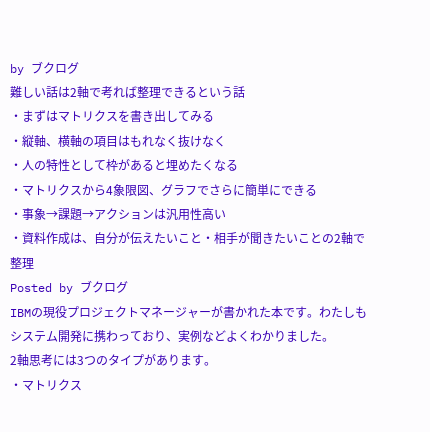by ブクログ
難しい話は2軸で考れば整理できるという話
・まずはマトリクスを書き出してみる
・縦軸、横軸の項目はもれなく抜けなく
・人の特性として枠があると埋めたくなる
・マトリクスから4象限図、グラフでさらに簡単にできる
・事象→課題→アクションは汎用性高い
・資料作成は、自分が伝えたいこと・相手が聞きたいことの2軸で整理
Posted by ブクログ
IBMの現役プロジェクトマネージャーが書かれた本です。わたしもシステム開発に携わっており、実例などよくわかりました。
2軸思考には3つのタイプがあります。
・マトリクス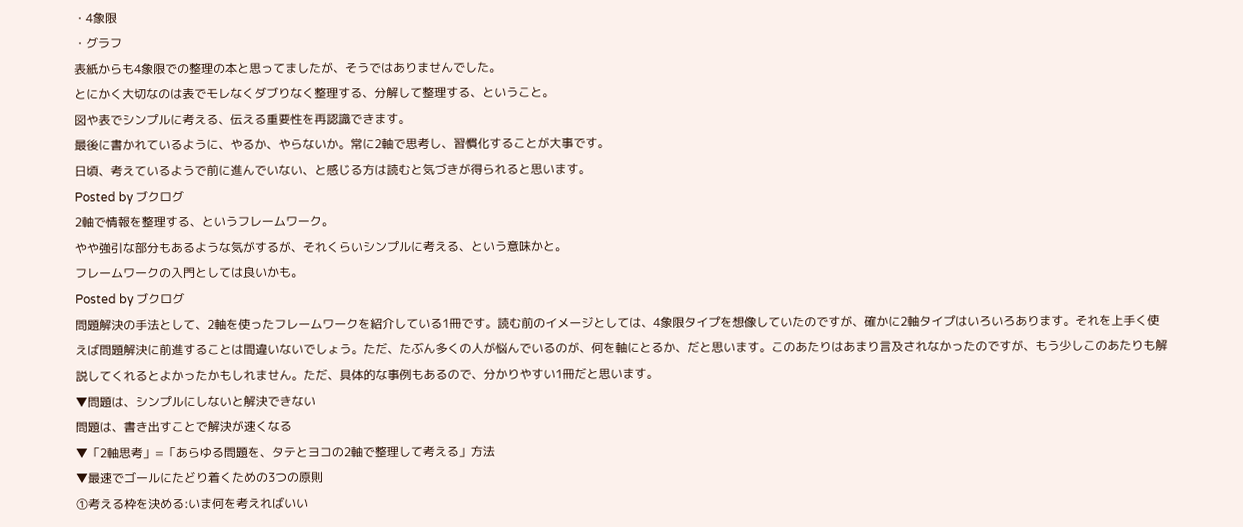・4象限
・グラフ
表紙からも4象限での整理の本と思ってましたが、そうではありませんでした。
とにかく大切なのは表でモレなくダブりなく整理する、分解して整理する、ということ。
図や表でシンプルに考える、伝える重要性を再認識できます。
最後に書かれているように、やるか、やらないか。常に2軸で思考し、習慣化することが大事です。
日頃、考えているようで前に進んでいない、と感じる方は読むと気づきが得られると思います。
Posted by ブクログ
2軸で情報を整理する、というフレームワーク。
やや強引な部分もあるような気がするが、それくらいシンプルに考える、という意味かと。
フレームワークの入門としては良いかも。
Posted by ブクログ
問題解決の手法として、2軸を使ったフレームワークを紹介している1冊です。読む前のイメージとしては、4象限タイプを想像していたのですが、確かに2軸タイプはいろいろあります。それを上手く使えば問題解決に前進することは間違いないでしょう。ただ、たぶん多くの人が悩んでいるのが、何を軸にとるか、だと思います。このあたりはあまり言及されなかったのですが、もう少しこのあたりも解説してくれるとよかったかもしれません。ただ、具体的な事例もあるので、分かりやすい1冊だと思います。
▼問題は、シンプルにしないと解決できない
問題は、書き出すことで解決が速くなる
▼「2軸思考」=「あらゆる問題を、タテとヨコの2軸で整理して考える」方法
▼最速でゴールにたどり着くための3つの原則
①考える枠を決める:いま何を考えればいい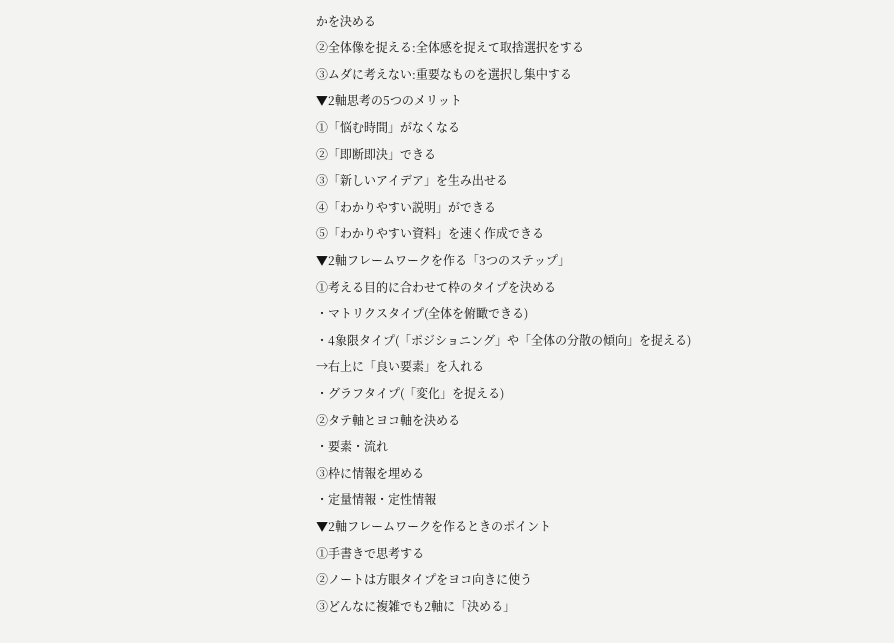かを決める
②全体像を捉える:全体感を捉えて取捨選択をする
③ムダに考えない:重要なものを選択し集中する
▼2軸思考の5つのメリット
①「悩む時間」がなくなる
②「即断即決」できる
③「新しいアイデア」を生み出せる
④「わかりやすい説明」ができる
⑤「わかりやすい資料」を速く作成できる
▼2軸フレームワークを作る「3つのステップ」
①考える目的に合わせて枠のタイプを決める
・マトリクスタイプ(全体を俯瞰できる)
・4象限タイプ(「ポジショニング」や「全体の分散の傾向」を捉える)
→右上に「良い要素」を入れる
・グラフタイプ(「変化」を捉える)
②タテ軸とヨコ軸を決める
・要素・流れ
③枠に情報を埋める
・定量情報・定性情報
▼2軸フレームワークを作るときのポイント
①手書きで思考する
②ノートは方眼タイプをヨコ向きに使う
③どんなに複雑でも2軸に「決める」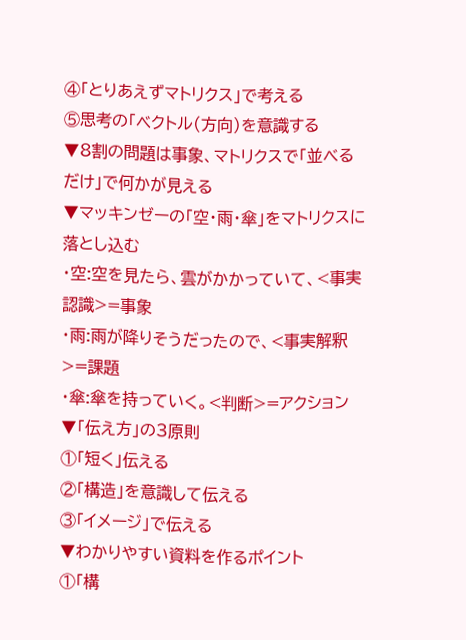④「とりあえずマトリクス」で考える
⑤思考の「ベクトル(方向)を意識する
▼8割の問題は事象、マトリクスで「並べるだけ」で何かが見える
▼マッキンゼーの「空・雨・傘」をマトリクスに落とし込む
・空:空を見たら、雲がかかっていて、<事実認識>=事象
・雨:雨が降りそうだったので、<事実解釈>=課題
・傘:傘を持っていく。<判断>=アクション
▼「伝え方」の3原則
①「短く」伝える
②「構造」を意識して伝える
③「イメージ」で伝える
▼わかりやすい資料を作るポイント
①「構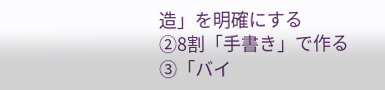造」を明確にする
②8割「手書き」で作る
③「バイ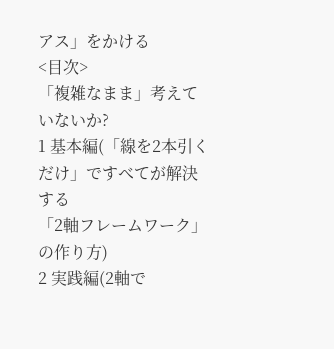アス」をかける
<目次>
「複雑なまま」考えていないか?
1 基本編(「線を2本引くだけ」ですべてが解決する
「2軸フレームワーク」の作り方)
2 実践編(2軸で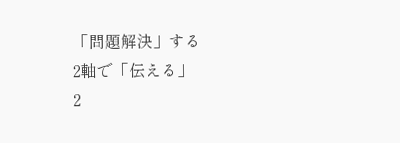「問題解決」する
2軸で「伝える」
2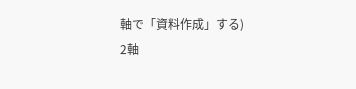軸で「資料作成」する)
2軸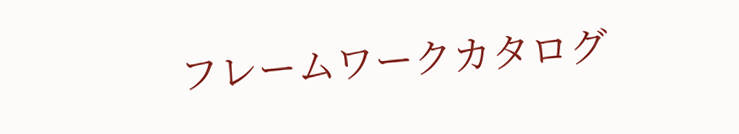フレームワークカタログ